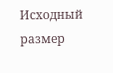Исходный размер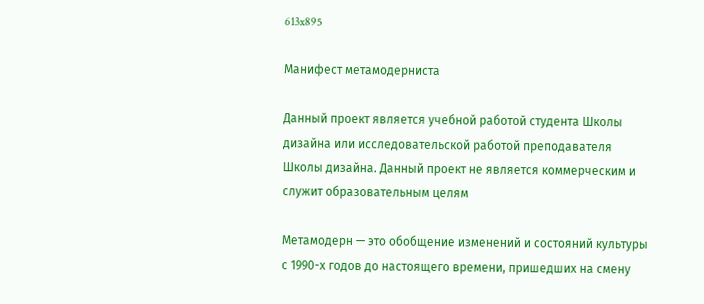613x895

Манифест метамодерниста

Данный проект является учебной работой студента Школы дизайна или исследовательской работой преподавателя Школы дизайна. Данный проект не является коммерческим и служит образовательным целям

Метамодерн — это обобщение изменений и состояний культуры с 1990-х годов до настоящего времени, пришедших на смену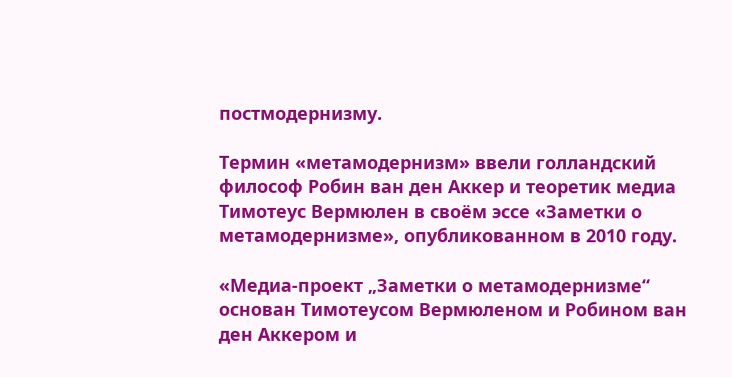постмодернизму.

Термин «метамодернизм» ввели голландский философ Робин ван ден Аккер и теоретик медиа Тимотеус Вермюлен в своём эссе «Заметки о метамодернизме», опубликованном в 2010 году.

«Медиа-проект „Заметки о метамодернизме“ основан Тимотеусом Вермюленом и Робином ван ден Аккером и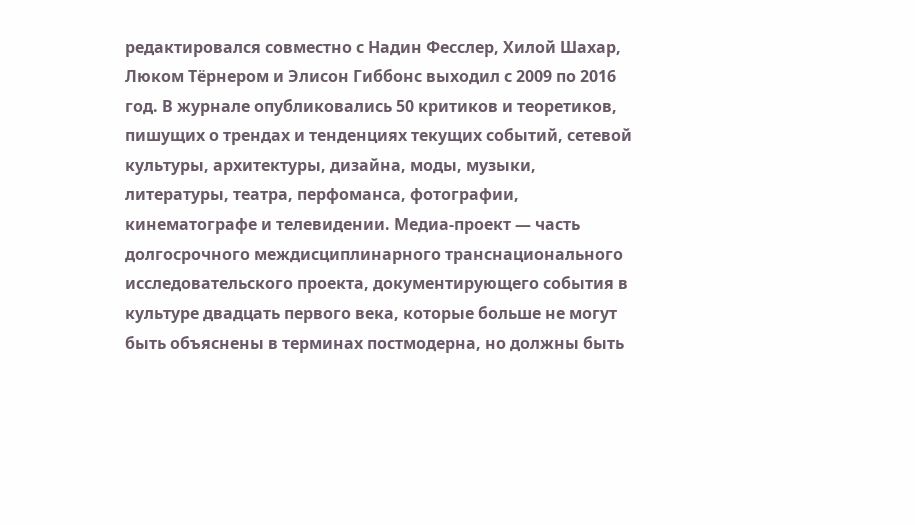редактировался совместно с Надин Фесслер, Хилой Шахар, Люком Тёрнером и Элисон Гиббонс выходил с 2009 по 2016 год. В журнале опубликовались 50 критиков и теоретиков, пишущих о трендах и тенденциях текущих событий, сетевой культуры, архитектуры, дизайна, моды, музыки, литературы, театра, перфоманса, фотографии, кинематографе и телевидении. Медиа-проект — часть долгосрочного междисциплинарного транснационального исследовательского проекта, документирующего события в культуре двадцать первого века, которые больше не могут быть объяснены в терминах постмодерна, но должны быть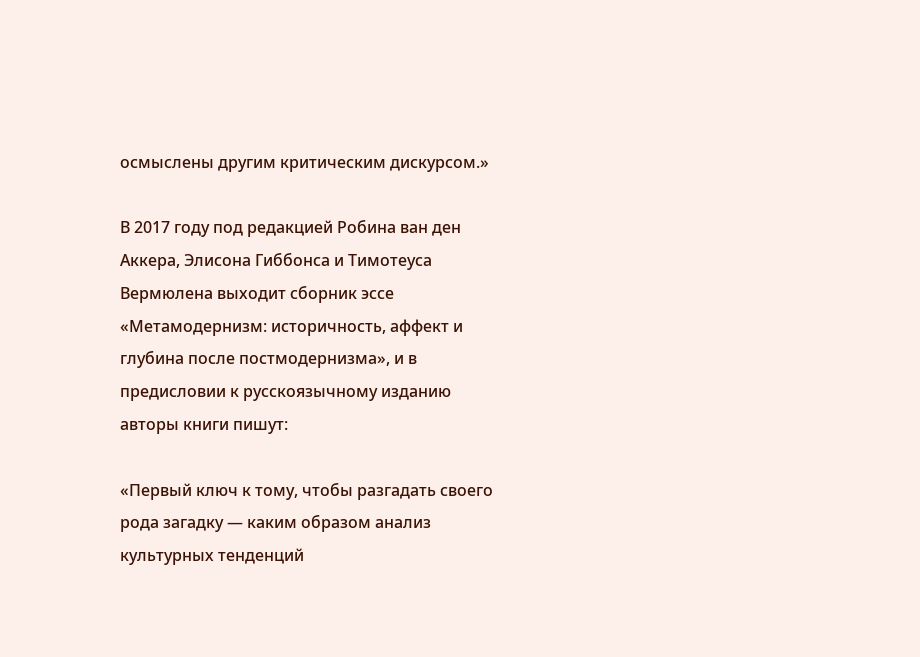осмыслены другим критическим дискурсом.»

В 2017 году под редакцией Робина ван ден Аккера, Элисона Гиббонса и Тимотеуса Вермюлена выходит сборник эссе «Метамодернизм: историчность, аффект и глубина после постмодернизма», и в предисловии к русскоязычному изданию авторы книги пишут:

«Первый ключ к тому, чтобы разгадать своего рода загадку — каким образом анализ культурных тенденций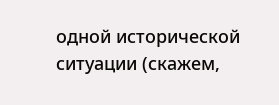одной исторической ситуации (скажем,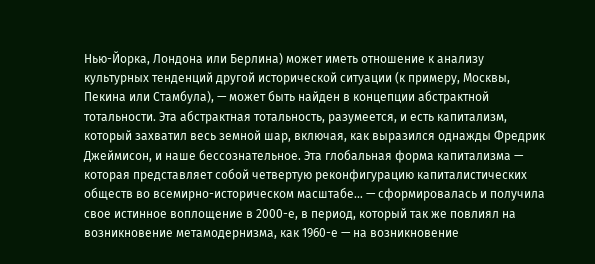Нью-Йорка, Лондона или Берлина) может иметь отношение к анализу культурных тенденций другой исторической ситуации (к примеру, Москвы, Пекина или Стамбула), — может быть найден в концепции абстрактной тотальности. Эта абстрактная тотальность, разумеется, и есть капитализм, который захватил весь земной шар, включая, как выразился однажды Фредрик Джеймисон, и наше бессознательное. Эта глобальная форма капитализма — которая представляет собой четвертую реконфигурацию капиталистических обществ во всемирно-историческом масштабе… — сформировалась и получила свое истинное воплощение в 2000-е, в период, который так же повлиял на возникновение метамодернизма, как 1960-е — на возникновение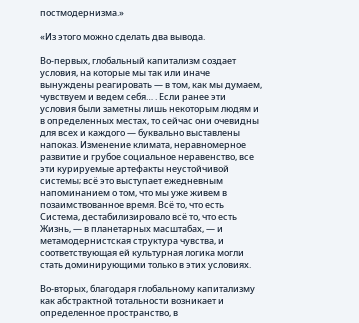постмодернизма.»

«Из этого можно сделать два вывода.

Во-первых, глобальный капитализм создает условия, на которые мы так или иначе вынуждены реагировать — в том, как мы думаем, чувствуем и ведем себя… . Если ранее эти условия были заметны лишь некоторым людям и в определенных местах, то сейчас они очевидны для всех и каждого — буквально выставлены напоказ. Изменение климата, неравномерное развитие и грубое социальное неравенство, все эти курируемые артефакты неустойчивой системы; всё это выступает ежедневным напоминанием о том, что мы уже живем в позаимствованное время. Всё то, что есть Система, дестабилизировало всё то, что есть Жизнь, — в планетарных масштабах, — и метамодернистская структура чувства, и соответствующая ей культурная логика могли стать доминирующими только в этих условиях.

Во-вторых, благодаря глобальному капитализму как абстрактной тотальности возникает и определенное пространство, в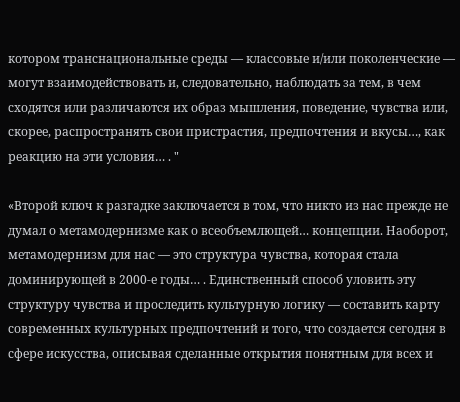котором транснациональные среды — классовые и/или поколенческие — могут взаимодействовать и, следовательно, наблюдать за тем, в чем сходятся или различаются их образ мышления, поведение, чувства или, скорее, распространять свои пристрастия, предпочтения и вкусы…, как реакцию на эти условия… . "

«Второй ключ к разгадке заключается в том, что никто из нас прежде не думал о метамодернизме как о всеобъемлющей… концепции. Наоборот, метамодернизм для нас — это структура чувства, которая стала доминирующей в 2000-е годы… . Единственный способ уловить эту структуру чувства и проследить культурную логику — составить карту современных культурных предпочтений и того, что создается сегодня в сфере искусства, описывая сделанные открытия понятным для всех и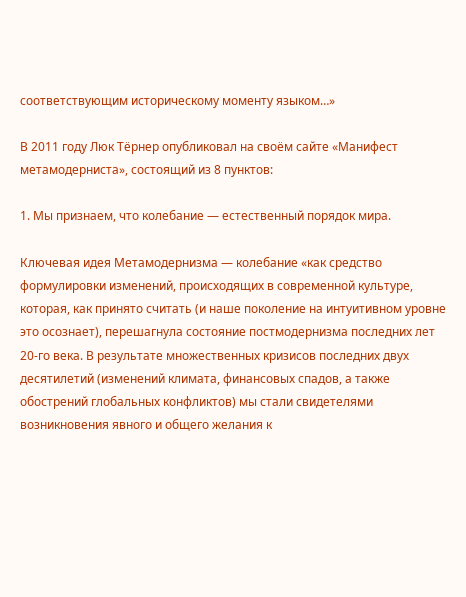соответствующим историческому моменту языком…»

В 2011 году Люк Тёрнер опубликовал на своём сайте «Манифест метамодерниста», состоящий из 8 пунктов:

1. Мы признаем, что колебание — естественный порядок мира.

Ключевая идея Метамодернизма — колебание «как средство формулировки изменений, происходящих в современной культуре, которая, как принято считать (и наше поколение на интуитивном уровне это осознает), перешагнула состояние постмодернизма последних лет 20-го века. В результате множественных кризисов последних двух десятилетий (изменений климата, финансовых спадов, а также обострений глобальных конфликтов) мы стали свидетелями возникновения явного и общего желания к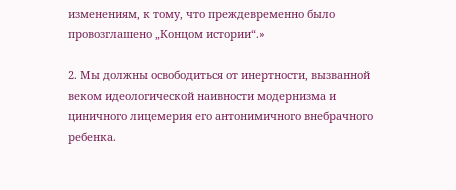изменениям, к тому, что преждевременно было провозглашено „Концом истории“.»

2. Мы должны освободиться от инертности, вызванной веком идеологической наивности модернизма и циничного лицемерия его антонимичного внебрачного ребенка.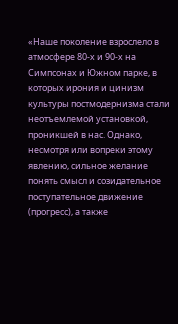«Наше поколение взрослело в атмосфере 80-х и 90-х на Симпсонах и Южном парке, в которых ирония и цинизм культуры постмодернизма стали неотъемлемой установкой, проникшей в нас. Однако, несмотря или вопреки этому явлению, сильное желание понять смысл и созидательное поступательное движение (прогресс), а также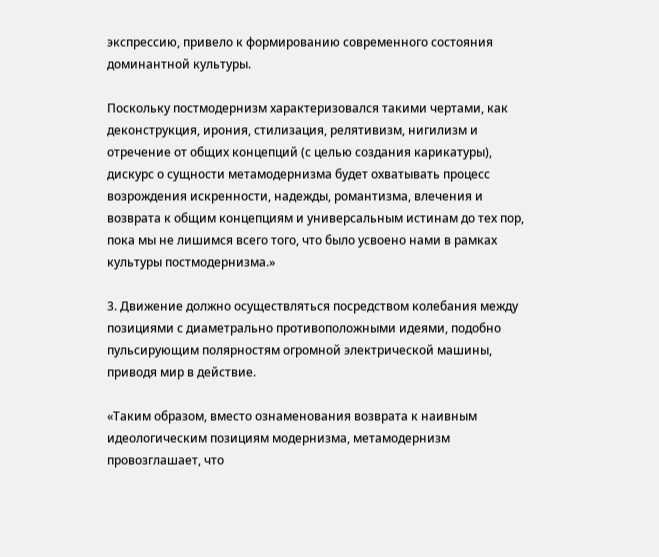экспрессию, привело к формированию современного состояния доминантной культуры.

Поскольку постмодернизм характеризовался такими чертами, как деконструкция, ирония, стилизация, релятивизм, нигилизм и отречение от общих концепций (с целью создания карикатуры), дискурс о сущности метамодернизма будет охватывать процесс возрождения искренности, надежды, романтизма, влечения и возврата к общим концепциям и универсальным истинам до тех пор, пока мы не лишимся всего того, что было усвоено нами в рамках культуры постмодернизма.»

3. Движение должно осуществляться посредством колебания между позициями с диаметрально противоположными идеями, подобно пульсирующим полярностям огромной электрической машины, приводя мир в действие.

«Таким образом, вместо ознаменования возврата к наивным идеологическим позициям модернизма, метамодернизм провозглашает, что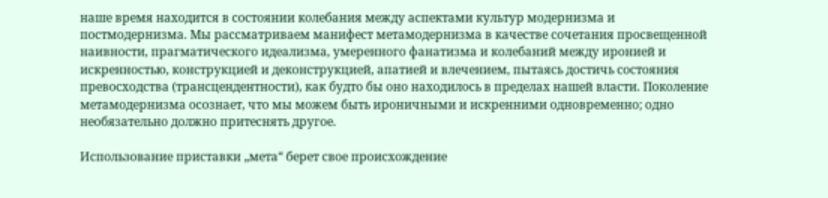наше время находится в состоянии колебания между аспектами культур модернизма и постмодернизма. Мы рассматриваем манифест метамодернизма в качестве сочетания просвещенной наивности, прагматического идеализма, умеренного фанатизма и колебаний между иронией и искренностью, конструкцией и деконструкцией, апатией и влечением, пытаясь достичь состояния превосходства (трансцендентности), как будто бы оно находилось в пределах нашей власти. Поколение метамодернизма осознает, что мы можем быть ироничными и искренними одновременно; одно необязательно должно притеснять другое.

Использование приставки „мета“ берет свое происхождение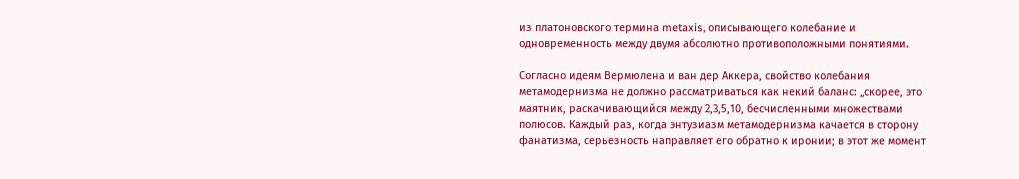из платоновского термина metaxis, описывающего колебание и одновременность между двумя абсолютно противоположными понятиями.

Согласно идеям Вермюлена и ван дер Аккера, свойство колебания метамодернизма не должно рассматриваться как некий баланс: „скорее, это маятник, раскачивающийся между 2,3,5,10, бесчисленными множествами полюсов. Каждый раз, когда энтузиазм метамодернизма качается в сторону фанатизма, серьезность направляет его обратно к иронии; в этот же момент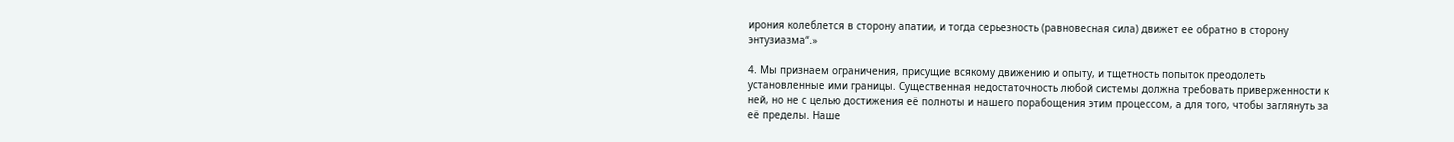ирония колеблется в сторону апатии, и тогда серьезность (равновесная сила) движет ее обратно в сторону энтузиазма“.»

4. Мы признаем ограничения, присущие всякому движению и опыту, и тщетность попыток преодолеть установленные ими границы. Существенная недостаточность любой системы должна требовать приверженности к ней, но не с целью достижения её полноты и нашего порабощения этим процессом, а для того, чтобы заглянуть за её пределы. Наше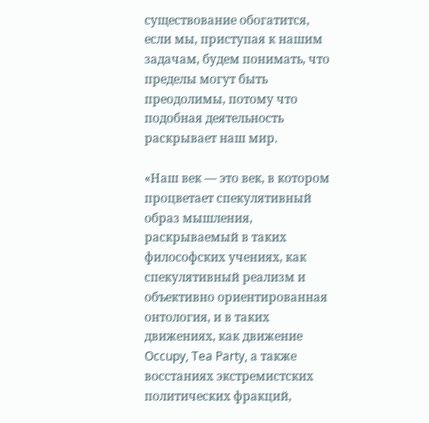существование обогатится, если мы, приступая к нашим задачам, будем понимать, что пределы могут быть преодолимы, потому что подобная деятельность раскрывает наш мир.

«Наш век — это век, в котором процветает спекулятивный образ мышления, раскрываемый в таких философских учениях, как спекулятивный реализм и объективно ориентированная онтология, и в таких движениях, как движение Occupy, Tea Party, а также восстаниях экстремистских политических фракций,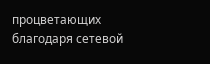процветающих благодаря сетевой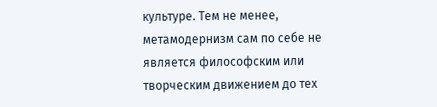культуре. Тем не менее, метамодернизм сам по себе не является философским или творческим движением до тех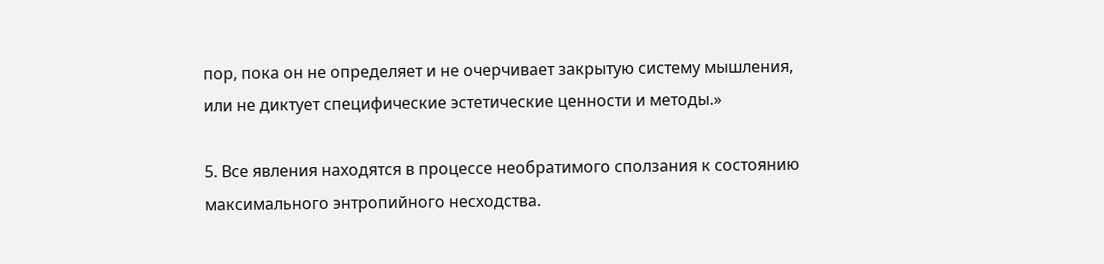пор, пока он не определяет и не очерчивает закрытую систему мышления, или не диктует специфические эстетические ценности и методы.»

5. Все явления находятся в процессе необратимого сползания к состоянию максимального энтропийного несходства.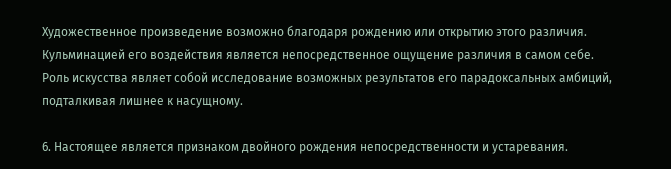Художественное произведение возможно благодаря рождению или открытию этого различия. Кульминацией его воздействия является непосредственное ощущение различия в самом себе. Роль искусства являет собой исследование возможных результатов его парадоксальных амбиций, подталкивая лишнее к насущному.

6. Настоящее является признаком двойного рождения непосредственности и устаревания.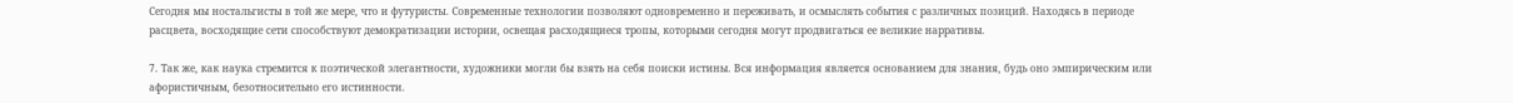Сегодня мы ностальгисты в той же мере, что и футуристы. Современные технологии позволяют одновременно и переживать, и осмыслять события с различных позиций. Находясь в периоде расцвета, восходящие сети способствуют демократизации истории, освещая расходящиеся тропы, которыми сегодня могут продвигаться ее великие нарративы.

7. Так же, как наука стремится к поэтической элегантности, художники могли бы взять на себя поиски истины. Вся информация является основанием для знания, будь оно эмпирическим или афористичным, безотносительно его истинности.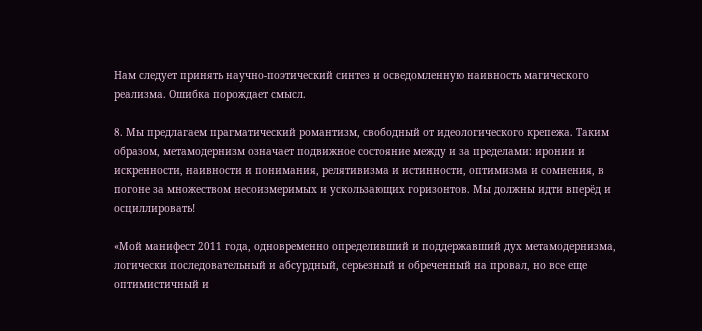Нам следует принять научно-поэтический синтез и осведомленную наивность магического реализма. Ошибка порождает смысл.

8. Мы предлагаем прагматический романтизм, свободный от идеологического крепежа. Таким образом, метамодернизм означает подвижное состояние между и за пределами: иронии и искренности, наивности и понимания, релятивизма и истинности, оптимизма и сомнения, в погоне за множеством несоизмеримых и ускользающих горизонтов. Мы должны идти вперёд и осциллировать!

«Мой манифест 2011 года, одновременно определивший и поддержавший дух метамодернизма, логически последовательный и абсурдный, серьезный и обреченный на провал, но все еще оптимистичный и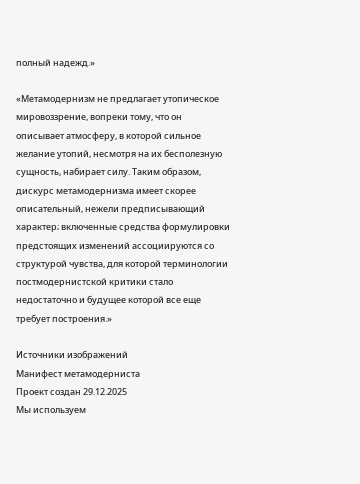полный надежд.»

«Метамодернизм не предлагает утопическое мировоззрение, вопреки тому, что он описывает атмосферу, в которой сильное желание утопий, несмотря на их бесполезную сущность, набирает силу. Таким образом, дискурс метамодернизма имеет скорее описательный, нежели предписывающий характер; включенные средства формулировки предстоящих изменений ассоциируются со структурой чувства, для которой терминологии постмодернистской критики стало недостаточно и будущее которой все еще требует построения.»

Источники изображений
Манифест метамодерниста
Проект создан 29.12.2025
Мы используем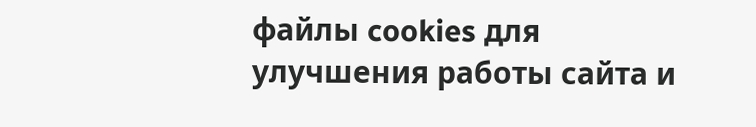файлы cookies для улучшения работы сайта и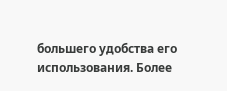большего удобства его использования. Более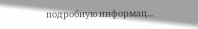подробную информац...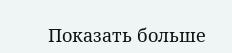Показать больше